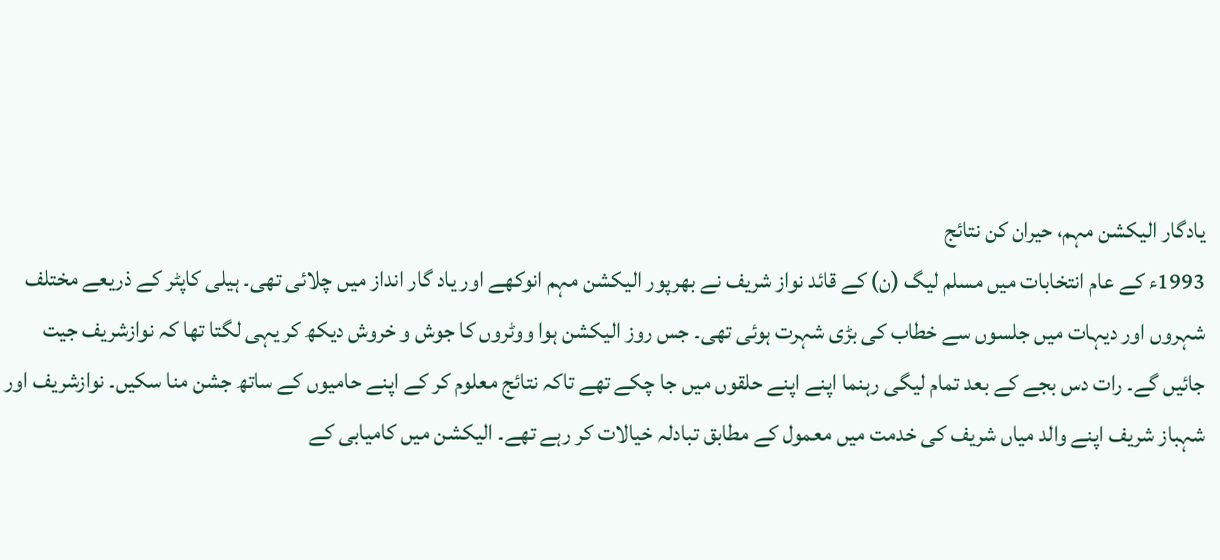یادگار الیکشن مہم، حیران کن نتائج
1993ء کے عام انتخابات میں مسلم لیگ (ن) کے قائد نواز شریف نے بھرپور الیکشن مہم انوکھے اور یاد گار انداز میں چلائی تھی۔ ہیلی کاپٹر کے ذریعے مختلف شہروں اور دیہات میں جلسوں سے خطاب کی بڑی شہرت ہوئی تھی۔ جس روز الیکشن ہوا ووٹروں کا جوش و خروش دیکھ کر یہی لگتا تھا کہ نوازشریف جیت جائیں گے۔ رات دس بجے کے بعد تمام لیگی رہنما اپنے اپنے حلقوں میں جا چکے تھے تاکہ نتائج معلوم کر کے اپنے حامیوں کے ساتھ جشن منا سکیں۔ نوازشریف اور شہباز شریف اپنے والد میاں شریف کی خدمت میں معمول کے مطابق تبادلہ خیالات کر رہے تھے۔ الیکشن میں کامیابی کے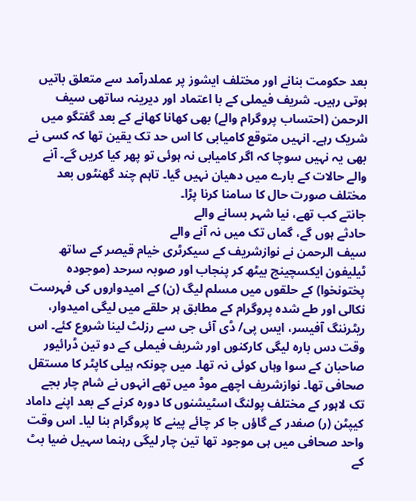بعد حکومت بنانے اور مختلف ایشوز پر عملدرآمد سے متعلق باتیں ہوتی رہیں۔ شریف فیملی کے با اعتماد اور دیرینہ ساتھی سیف الرحمن (احتساب پروگرام والے) بھی کھانا کھانے کے بعد گفتگو میں شریک رہے۔ انہیں متوقع کامیابی کا اس حد تک یقین تھا کہ کسی نے بھی یہ نہیں سوچا کہ اگر کامیابی نہ ہوئی تو پھر کیا کریں گے۔ آنے والے حالات کے بارے میں دھیان نہیں گیا۔ تاہم چند گھنٹوں بعد مختلف صورت حال کا سامنا کرنا پڑا۔
جانتے کب تھے، نیا شہر بسانے والے
حادثے ہوں گے، گماں تک میں نہ آنے والے
سیف الرحمن نے نوازشریف کے سیکرٹری خیام قیصر کے ساتھ ٹیلیفون ایکسچینج بیٹھ کر پنجاب اور صوبہ سرحد (موجودہ پختونخوا) کے حلقوں میں مسلم لیگ (ن) کے امیدواروں کی فہرست نکالی اور طے شدہ پروگرام کے مطابق ہر حلقے میں لیگی امیدوار، ریٹرننگ آفیسر، ایس پی/ ڈی آئی جی سے رزلٹ لینا شروع کئے۔ اس وقت دس بارہ لیگی کارکنوں اور شریف فیملی کے دو تین ڈرائیور صاحبان کے سوا وہاں کوئی نہ تھا۔ میں چونکہ ہیلی کاپٹر کا مستقل صحافی تھا۔ نوازشریف اچھے موڈ میں تھے انہوں نے شام چار بجے تک لاہور کے مختلف پولنگ اسٹیشنوں کا دورہ کرنے کے بعد اپنے داماد کیپٹن (ر) صفدر کے گاؤں جا کر چائے پینے کا پروگرام بنا لیا۔ اس وقت واحد صحافی میں ہی موجود تھا تین چار لیگی رہنما سہیل ضیا بٹ کے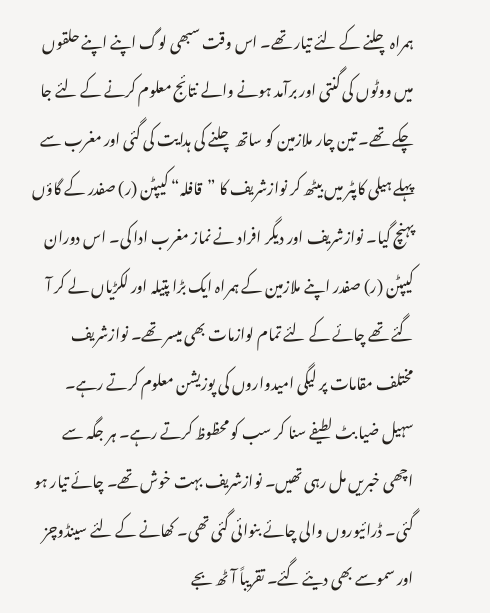ہمراہ چلنے کے لئے تیار تھے۔ اس وقت سبھی لوگ اپنے اپنے حلقوں میں ووٹوں کی گنتی اور برآمد ہونے والے نتائج معلوم کرنے کے لئے جا چکے تھے۔ تین چار ملازمین کو ساتھ چلنے کی ہدایت کی گئی اور مغرب سے پہلے ہیلی کاپٹر میں بیٹھ کر نوازشریف کا ”قافلہ“ کیپٹن (ر) صفدر کے گاؤں پہنچ گیا۔ نوازشریف اور دیگر افراد نے نماز مغرب ادا کی۔ اس دوران کیپٹن (ر) صفدر اپنے ملازمین کے ہمراہ ایک بڑا پتیلہ اور لکڑیاں لے کر آ گئے تھے چائے کے لئے تمام لوازمات بھی میسر تھے۔ نوازشریف مختلف مقامات پر لیگی امیدواروں کی پوزیشن معلوم کرتے رہے۔ سہیل ضیا بٹ لطیفے سنا کر سب کو محظوظ کرتے رہے۔ ہر جگہ سے اچھی خبریں مل رہی تھیں۔ نوازشریف بہت خوش تھے۔ چائے تیار ہو گئی۔ ڈرائیوروں والی چائے بنوائی گئی تھی۔ کھانے کے لئے سینڈوچز اور سموسے بھی دیئے گئے۔ تقریباً آٹھ بجے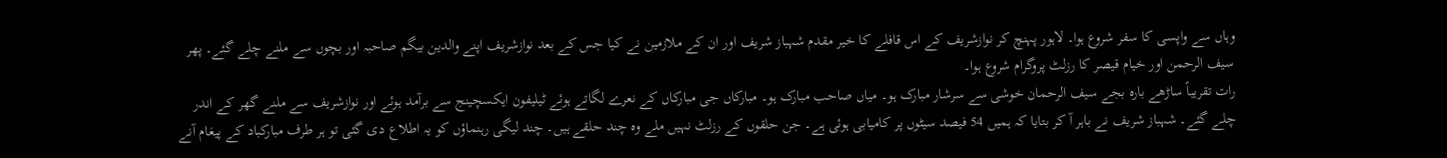وہاں سے واپسی کا سفر شروع ہوا۔ لاہور پہنچ کر نوازشریف کے اس قافلے کا خیر مقدم شہباز شریف اور ان کے ملازمین نے کیا جس کے بعد نوازشریف اپنے والدین بیگم صاحبہ اور بچوں سے ملنے چلے گئے۔ پھر سیف الرحمن اور خیام قیصر کا رزلٹ پروگرام شروع ہوا۔
رات تقریباً ساڑھے بارہ بجے سیف الرحمان خوشی سے سرشار مبارک ہو۔ میاں صاحب مبارک ہو۔ مبارکاں جی مبارکاں کے نعرے لگاتے ہوئے ٹیلیفون ایکسچینج سے برآمد ہوئے اور نوازشریف سے ملنے گھر کے اندر چلے گئے۔ شہباز شریف نے باہر آ کر بتایا کہ ہمیں 54 فیصد سیٹوں پر کامیابی ہوئی ہے۔ جن حلقوں کے رزلٹ نہیں ملے وہ چند حلقے ہیں۔ چند لیگی رہنماؤں کو یہ اطلاع دی گئی تو ہر طرف مبارکباد کے پیغام آنے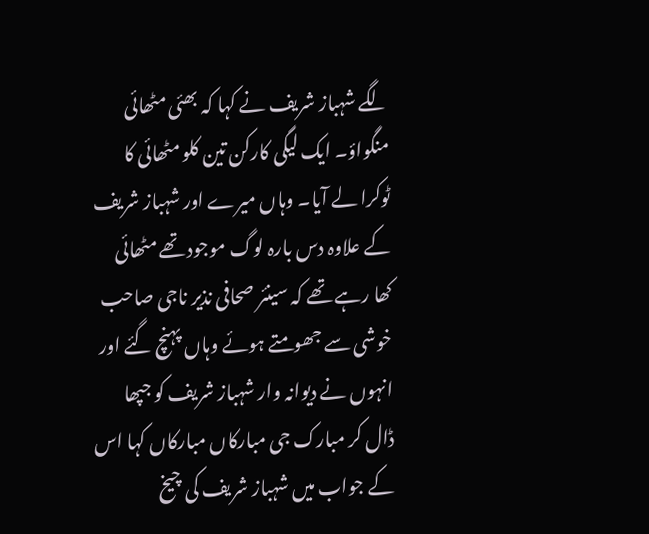لگے شہباز شریف نے کہا کہ بھئی مٹھائی منگواؤ۔ ایک لیگی کارکن تین کلو مٹھائی کا ٹوکرا لے آیا۔ وہاں میرے اور شہباز شریف کے علاوہ دس بارہ لوگ موجود تھے مٹھائی کھا رہے تھے کہ سینئر صحافی نذیر ناجی صاحب خوشی سے جھومتے ہوئے وہاں پہنچ گئے اور انہوں نے دیوانہ وار شہباز شریف کو جپھا ڈال کر مبارک جی مبارکاں مبارکاں کہا اس کے جواب میں شہباز شریف کی چیخ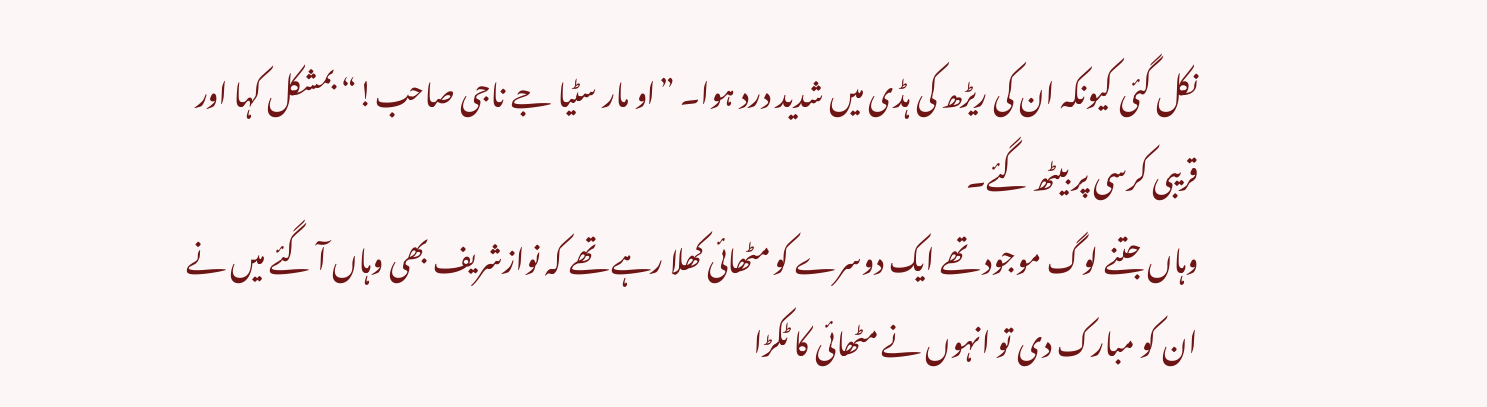نکل گئی کیونکہ ان کی ریڑھ کی ہڈی میں شدید درد ہوا۔ ”او مار سٹیا جے ناجی صاحب!“ بمشکل کہا اور قریبی کرسی پر بیٹھ گئے۔
وہاں جتنے لوگ موجود تھے ایک دوسرے کو مٹھائی کھلا رہے تھے کہ نوازشریف بھی وہاں آ گئے میں نے ان کو مبارک دی تو انہوں نے مٹھائی کا ٹکڑا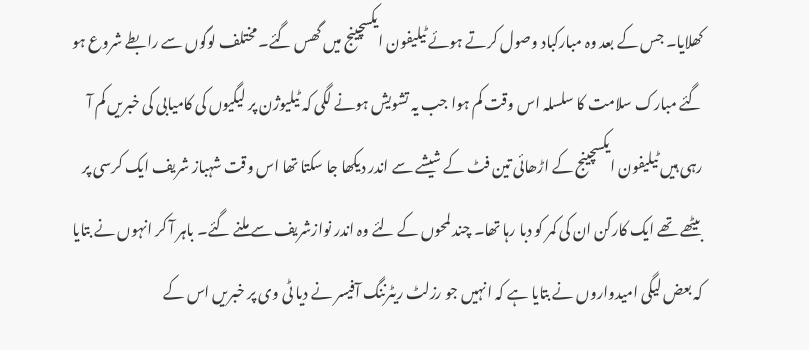کھلایا۔ جس کے بعد وہ مبارکباد وصول کرتے ہوئے ٹیلیفون ایکسچینج میں گھس گئے۔ مختلف لوگوں سے رابطے شروع ہو گئے مبارک سلامت کا سلسلہ اس وقت کم ہوا جب یہ تشویش ہونے لگی کہ ٹیلیوژن پر لیگیوں کی کامیابی کی خبریں کم آ رہی ہیں ٹیلیفون ایکسچینج کے اڑھائی تین فٹ کے شیشے سے اندر دیکھا جا سکتا تھا اس وقت شہباز شریف ایک کرسی پر بیٹھے تھے ایک کارکن ان کی کمر کو دبا رہا تھا۔ چند لمحوں کے لئے وہ اندر نوازشریف سے ملنے گئے۔ باہر آ کر انہوں نے بتایا کہ بعض لیگی امیدواروں نے بتایا ہے کہ انہیں جو رزلٹ ریٹرننگ آفیسر نے دیا ٹی وی پر خبریں اس کے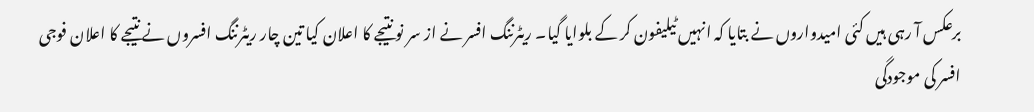برعکس آ رہی ہیں کئی امیدواروں نے بتایا کہ انہیں ٹیلیفون کر کے بلوایا گیا۔ ریٹرننگ افسر نے از سر نو نتیجے کا اعلان کیا تین چار ریٹرننگ افسروں نے نتیجے کا اعلان فوجی افسر کی موجودگی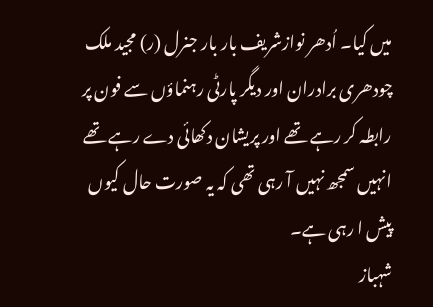میں کیا۔ اُدھر نوازشریف بار بار جنرل (ر) مجید ملک چودھری برادران اور دیگر پارٹی رہنماؤں سے فون پر رابطہ کر رہے تھے اور پریشان دکھائی دے رہے تھے انہیں سمجھ نہیں آ رہی تھی کہ یہ صورت حال کیوں پیش ا رہی ہے۔
شہباز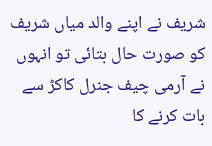شریف نے اپنے والد میاں شریف کو صورت حال بتائی تو انہوں نے آرمی چیف جنرل کاکڑ سے بات کرنے کا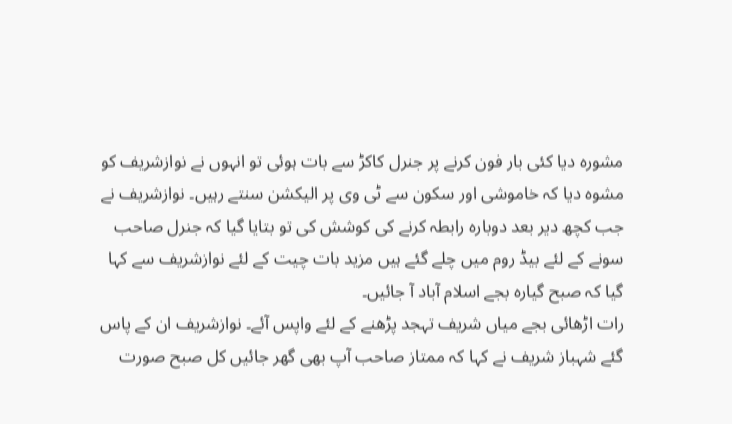مشورہ دیا کئی بار فون کرنے پر جنرل کاکڑ سے بات ہوئی تو انہوں نے نوازشریف کو مشوہ دیا کہ خاموشی اور سکون سے ٹی وی پر الیکشن سنتے رہیں۔ نوازشریف نے جب کچھ دیر بعد دوبارہ رابطہ کرنے کی کوشش کی تو بتایا گیا کہ جنرل صاحب سونے کے لئے بیڈ روم میں چلے گئے ہیں مزید بات چیت کے لئے نوازشریف سے کہا گیا کہ صبح گیارہ بجے اسلام آباد آ جائیں۔
رات اڑھائی بجے میاں شریف تہجد پڑھنے کے لئے واپس آئے۔ نوازشریف ان کے پاس گئے شہباز شریف نے کہا کہ ممتاز صاحب آپ بھی گھر جائیں کل صبح صورت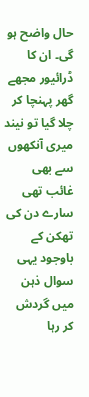حال واضح ہو گی۔ ان کا ڈرائیور مجھے گھر پہنچا کر چلا گیا تو نیند میری آنکھوں سے بھی غائب تھی سارے دن کی تھکن کے باوجود یہی سوال ذہن میں گردش کر رہا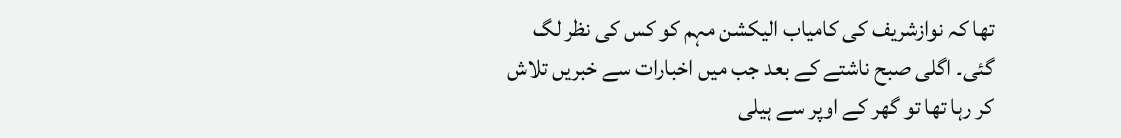تھا کہ نوازشریف کی کامیاب الیکشن مہم کو کس کی نظر لگ گئی۔ اگلی صبح ناشتے کے بعد جب میں اخبارات سے خبریں تلاش کر رہا تھا تو گھر کے اوپر سے ہیلی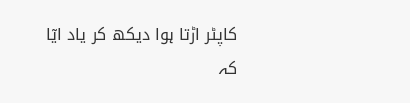کاپٹر اڑتا ہوا دیکھ کر یاد ایٓا کہ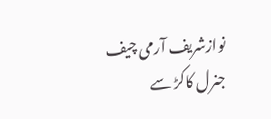نوازشریف آرمی چیف جنرل کاکڑ سے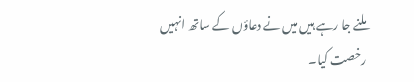ملنے جا رہے ہیں میں نے دعاؤں کے ساتھ انہیں رخصت کیا۔